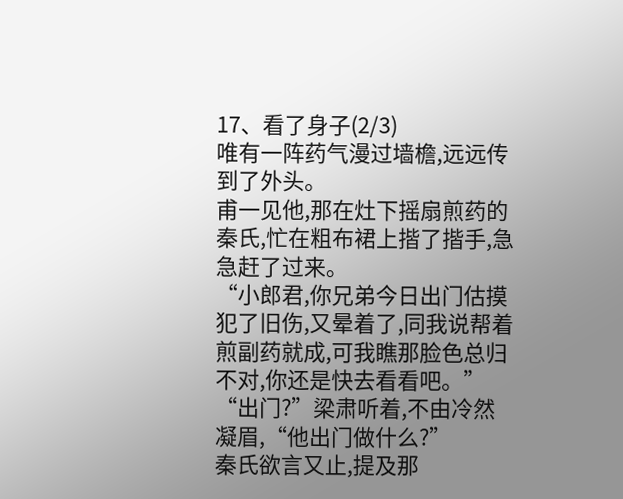17、看了身子(2/3)
唯有一阵药气漫过墙檐,远远传到了外头。
甫一见他,那在灶下摇扇煎药的秦氏,忙在粗布裙上揩了揩手,急急赶了过来。
“小郎君,你兄弟今日出门估摸犯了旧伤,又晕着了,同我说帮着煎副药就成,可我瞧那脸色总归不对,你还是快去看看吧。”
“出门?”梁肃听着,不由冷然凝眉,“他出门做什么?”
秦氏欲言又止,提及那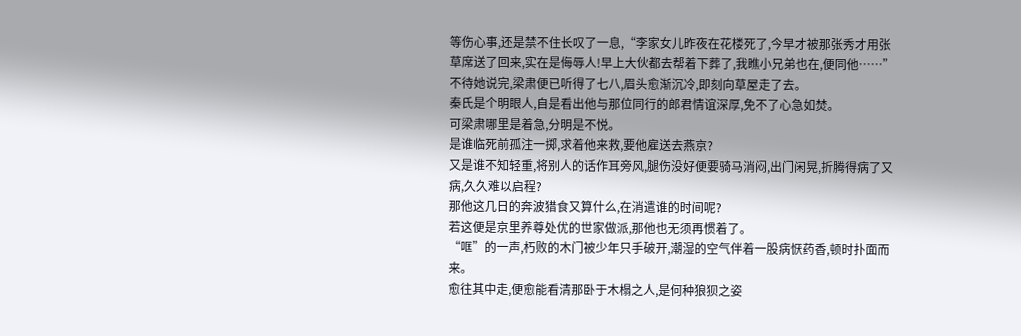等伤心事,还是禁不住长叹了一息,“李家女儿昨夜在花楼死了,今早才被那张秀才用张草席送了回来,实在是侮辱人!早上大伙都去帮着下葬了,我瞧小兄弟也在,便同他……”
不待她说完,梁肃便已听得了七八,眉头愈渐沉冷,即刻向草屋走了去。
秦氏是个明眼人,自是看出他与那位同行的郎君情谊深厚,免不了心急如焚。
可梁肃哪里是着急,分明是不悦。
是谁临死前孤注一掷,求着他来救,要他雇送去燕京?
又是谁不知轻重,将别人的话作耳旁风,腿伤没好便要骑马消闷,出门闲晃,折腾得病了又病,久久难以启程?
那他这几日的奔波猎食又算什么,在消遣谁的时间呢?
若这便是京里养尊处优的世家做派,那他也无须再惯着了。
“哐”的一声,朽败的木门被少年只手破开,潮湿的空气伴着一股病恹药香,顿时扑面而来。
愈往其中走,便愈能看清那卧于木榻之人,是何种狼狈之姿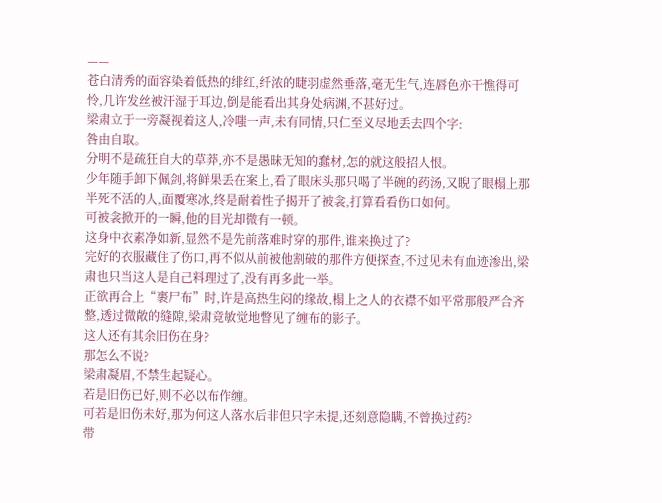——
苍白清秀的面容染着低热的绯红,纤浓的睫羽虚然垂落,毫无生气,连唇色亦干憔得可怜,几许发丝被汗湿于耳边,倒是能看出其身处病渊,不甚好过。
梁肃立于一旁凝视着这人,冷嗤一声,未有同情,只仁至义尽地丢去四个字:
咎由自取。
分明不是疏狂自大的草莽,亦不是愚昧无知的蠢材,怎的就这般招人恨。
少年随手卸下佩剑,将鲜果丢在案上,看了眼床头那只喝了半碗的药汤,又睨了眼榻上那半死不活的人,面覆寒冰,终是耐着性子揭开了被衾,打算看看伤口如何。
可被衾掀开的一瞬,他的目光却微有一顿。
这身中衣素净如新,显然不是先前落难时穿的那件,谁来换过了?
完好的衣服藏住了伤口,再不似从前被他割破的那件方便探查,不过见未有血迹渗出,梁肃也只当这人是自己料理过了,没有再多此一举。
正欲再合上“裹尸布”时,许是高热生闷的缘故,榻上之人的衣襟不如平常那般严合齐整,透过微敞的缝隙,梁肃竟敏觉地瞥见了缠布的影子。
这人还有其余旧伤在身?
那怎么不说?
梁肃凝眉,不禁生起疑心。
若是旧伤已好,则不必以布作缠。
可若是旧伤未好,那为何这人落水后非但只字未提,还刻意隐瞒,不曾换过药?
带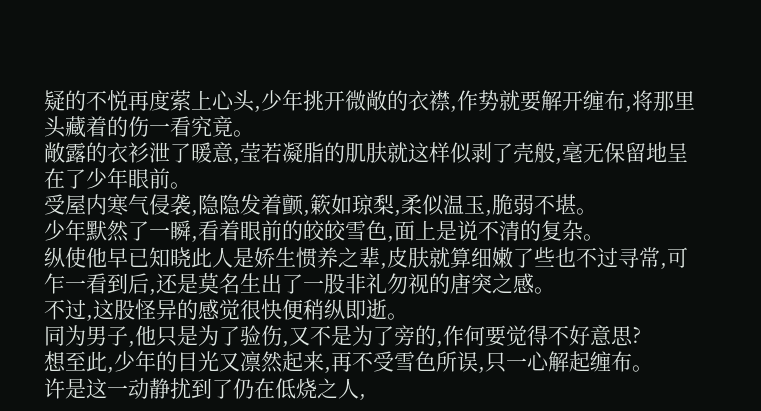疑的不悦再度萦上心头,少年挑开微敞的衣襟,作势就要解开缠布,将那里头藏着的伤一看究竟。
敞露的衣衫泄了暖意,莹若凝脂的肌肤就这样似剥了壳般,毫无保留地呈在了少年眼前。
受屋内寒气侵袭,隐隐发着颤,簌如琼梨,柔似温玉,脆弱不堪。
少年默然了一瞬,看着眼前的皎皎雪色,面上是说不清的复杂。
纵使他早已知晓此人是娇生惯养之辈,皮肤就算细嫩了些也不过寻常,可乍一看到后,还是莫名生出了一股非礼勿视的唐突之感。
不过,这股怪异的感觉很快便稍纵即逝。
同为男子,他只是为了验伤,又不是为了旁的,作何要觉得不好意思?
想至此,少年的目光又凛然起来,再不受雪色所误,只一心解起缠布。
许是这一动静扰到了仍在低烧之人,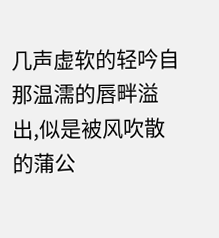几声虚软的轻吟自那温濡的唇畔溢出,似是被风吹散的蒲公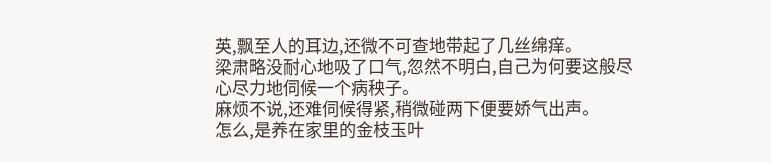英,飘至人的耳边,还微不可查地带起了几丝绵痒。
梁肃略没耐心地吸了口气,忽然不明白,自己为何要这般尽心尽力地伺候一个病秧子。
麻烦不说,还难伺候得紧,稍微碰两下便要娇气出声。
怎么,是养在家里的金枝玉叶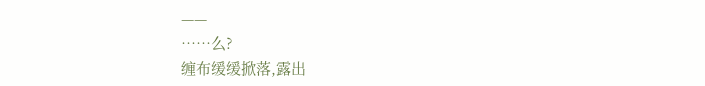——
……么?
缠布缓缓掀落,露出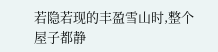若隐若现的丰盈雪山时,整个屋子都静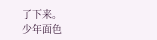了下来。
少年面色